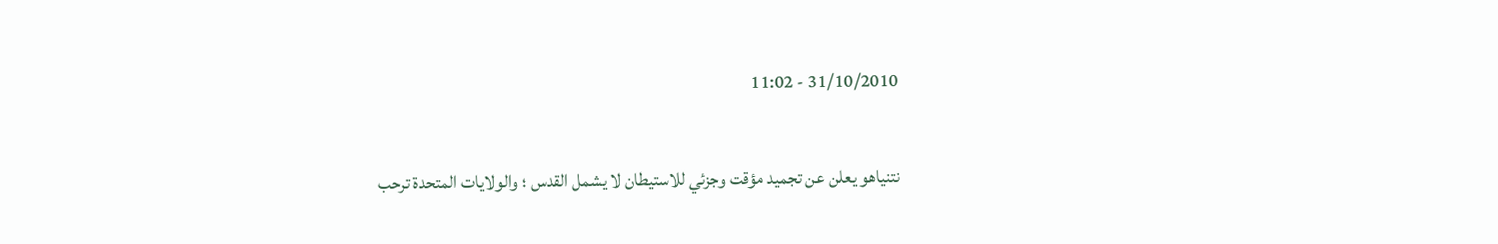31/10/2010 - 11:02

نتنياهو يعلن عن تجميد مؤقت وجزئي للاستيطان لا يشمل القدس ؛ والولايات المتحدة ترحب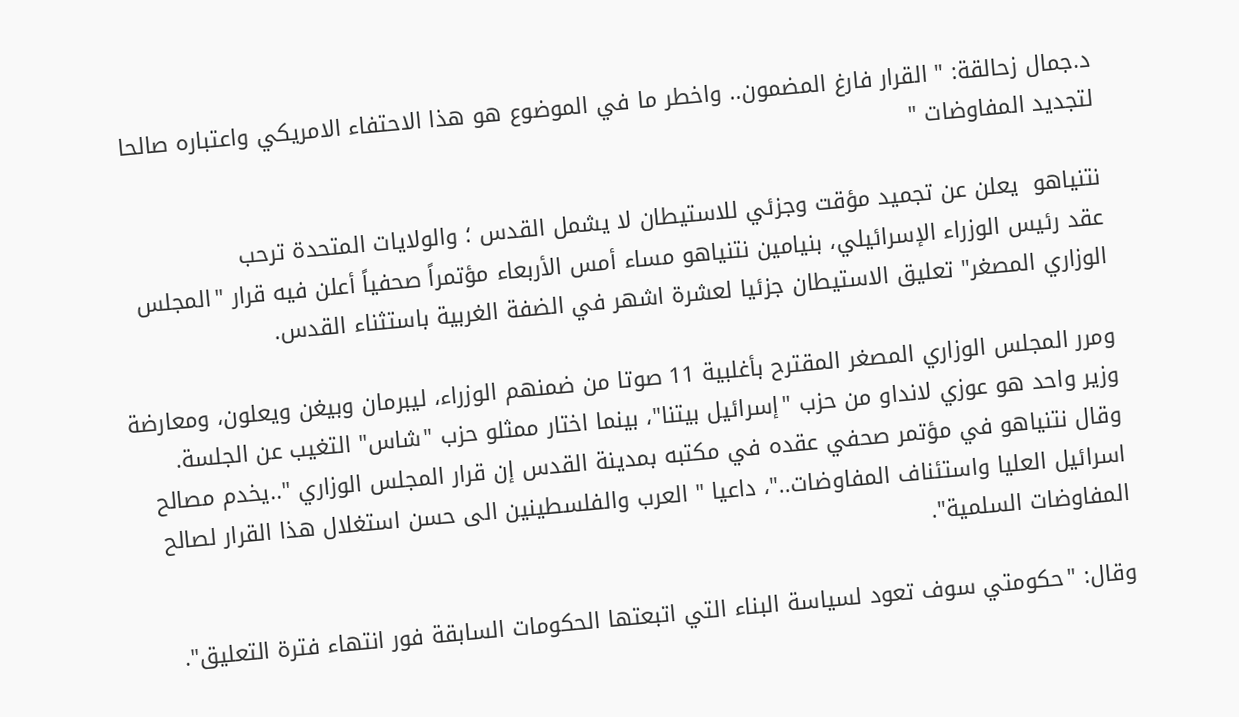د.جمال زحالقة: " القرار فارغ المضمون.. واخطر ما في الموضوع هو هذا الاحتفاء الامريكي واعتباره صالحا لتجديد المفاوضات "

نتنياهو  يعلن عن تجميد مؤقت وجزئي للاستيطان لا يشمل القدس ؛ والولايات المتحدة ترحب
عقد رئيس الوزراء الإسرائيلي، بنيامين نتنياهو مساء أمس الأربعاء مؤتمراً صحفياً أعلن فيه قرار "المجلس الوزاري المصغر" تعليق الاستيطان جزئيا لعشرة اشهر في الضفة الغربية باستثناء القدس.

ومرر المجلس الوزاري المصغر المقترح بأغلبية 11 صوتا من ضمنهم الوزراء، ليبرمان وبيغن ويعلون، ومعارضة وزير واحد هو عوزي لانداو من حزب "إسرائيل بيتنا"، بينما اختار ممثلو حزب "شاس" التغيب عن الجلسة.
وقال نتنياهو في مؤتمر صحفي عقده في مكتبه بمدينة القدس إن قرار المجلس الوزاري "..يخدم مصالح اسرائيل العليا واستئناف المفاوضات.."، داعيا " العرب والفلسطينين الى حسن استغلال هذا القرار لصالح المفاوضات السلمية".

وقال: "حكومتي سوف تعود لسياسة البناء التي اتبعتها الحكومات السابقة فور انتهاء فترة التعليق".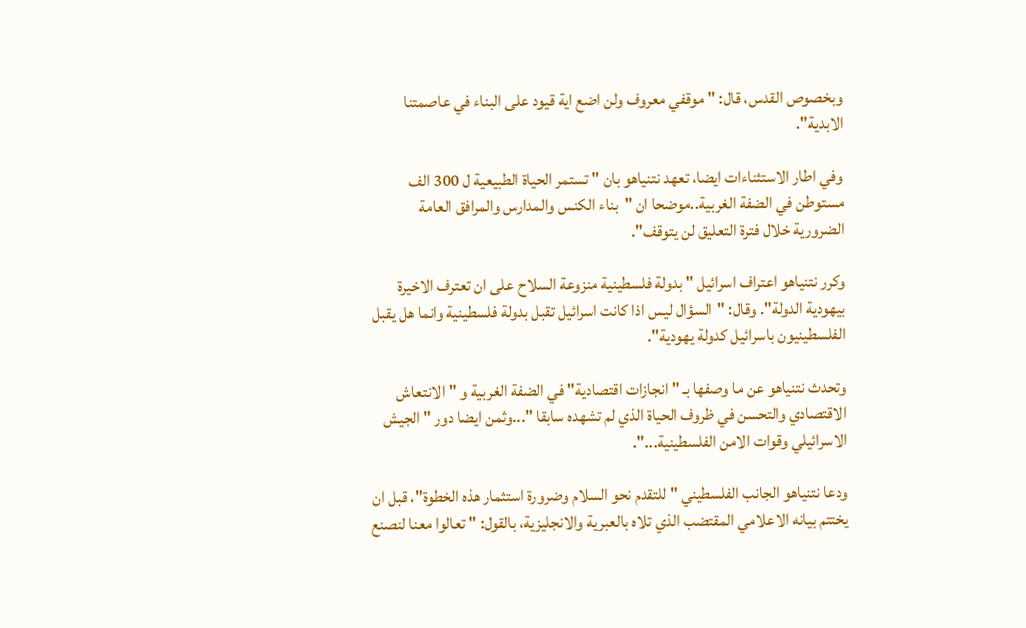وبخصوص القدس، قال: " موقفي معروف ولن اضع اية قيود على البناء في عاصمتنا الابدية".

وفي اطار الاستثناءات ايضا، تعهد نتنياهو بان " تستمر الحياة الطبيعية ل 300 الف مستوطن في الضفة الغربية..موضحا ان "بناء الكنس والمدارس والمرافق العامة الضرورية خلال فترة التعليق لن يتوقف".

وكرر نتنياهو اعتراف اسرائيل " بدولة فلسطينية منزوعة السلاح على ان تعترف الاخيرة بيهودية الدولة". وقال: "السؤال ليس اذا كانت اسرائيل تقبل بدولة فلسطينية وانما هل يقبل الفلسطينيون باسرائيل كدولة يهودية".

وتحدث نتنياهو عن ما وصفها بـ " انجازات اقتصادية" في الضفة الغربية و " الانتعاش الاقتصادي والتحسن في ظروف الحياة الذي لم تشهده سابقا "...وثمن ايضا دور " الجيش الاسرائيلي وقوات الامن الفلسطينية...".

ودعا نتنياهو الجانب الفلسطيني " للتقدم نحو السلام وضرورة استثمار هذه الخطوة"، قبل ان يختتم بيانه الاعلامي المقتضب الذي تلاه بالعبرية والانجليزية، بالقول: " تعالوا معنا لنصنع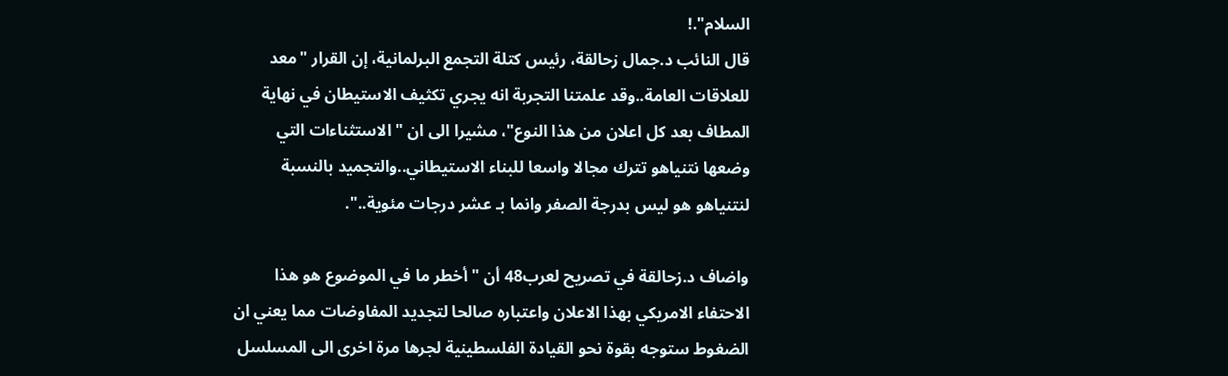السلام".!
قال النائب د.جمال زحالقة، رئيس كتلة التجمع البرلمانية، إن القرار "معد للعلاقات العامة..وقد علمتنا التجربة انه يجري تكثيف الاستيطان في نهاية المطاف بعد كل اعلان من هذا النوع"، مشيرا الى ان " الاستثناءات التي وضعها نتنياهو تترك مجالا واسعا للبناء الاستيطاني..والتجميد بالنسبة لنتنياهو هو ليس بدرجة الصفر وانما بـ عشر درجات مئوية..".

واضاف د.زحالقة في تصريح لعرب48 أن " أخطر ما في الموضوع هو هذا الاحتفاء الامريكي بهذا الاعلان واعتباره صالحا لتجديد المفاوضات مما يعني ان الضغوط ستوجه بقوة نحو القيادة الفلسطينية لجرها مرة اخرى الى المسلسل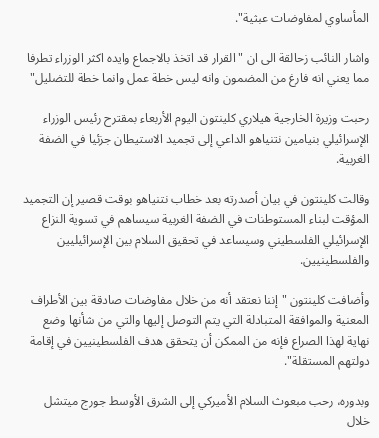المأساوي لمفاوضات عبثية".

واشار النائب زحالقة الى ان "القرار قد اتخذ بالاجماع وايده اكثر الوزراء تطرفا مما يعني انه فارغ من المضمون وانه ليس خطة عمل وانما خطة للتضليل"

رحبت وزيرة الخارجية هيلاري كلينتون اليوم الأربعاء بمقترح رئيس الوزراء الإسرائيلي بنيامين نتنياهو الداعي إلى تجميد الاستيطان جزئيا في الضفة الغربية.

وقالت كلينتون في بيان أصدرته بعد خطاب نتنياهو بوقت قصير إن التجميد المؤقت لبناء المستوطنات في الضفة الغربية سيساهم في تسوية النزاع الإسرائيلي الفلسطيني وسيساعد في تحقيق السلام بين الإسرائيليين والفلسطينيين.

وأضافت كلينتون "إننا نعتقد أنه من خلال مفاوضات صادقة بين الأطراف المعنية والموافقة المتبادلة التي يتم التوصل إليها والتي من شأنها وضع نهاية لهذا الصراع فإنه من الممكن أن يتحقق هدف الفلسطينيين في إقامة دولتهم المستقلة".

وبدوره، رحب مبعوث السلام الأميركي إلى الشرق الأوسط جورج ميتشل خلال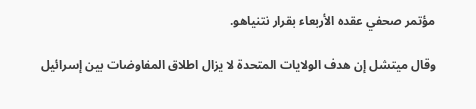مؤتمر صحفي عقده الأربعاء بقرار نتنياهو.

وقال ميتشل إن هدف الولايات المتحدة لا يزال اطلاق المفاوضات بين إسرائيل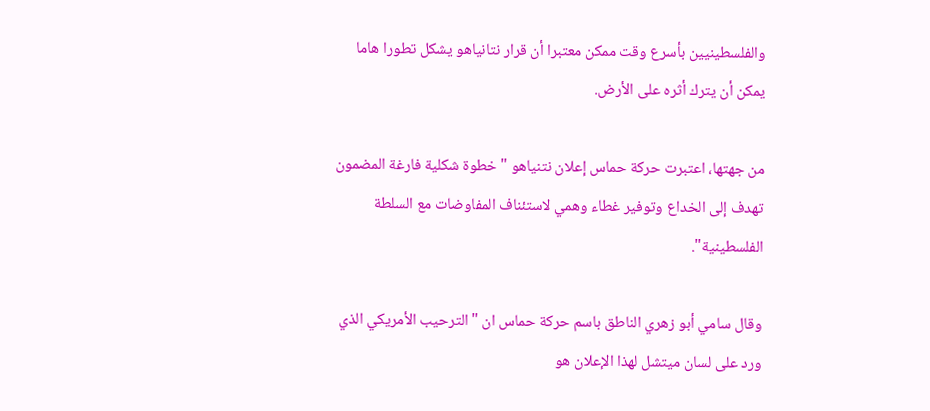والفلسطينيين بأسرع وقت ممكن معتبرا أن قرار نتانياهو يشكل تطورا هاما يمكن أن يترك أثره على الأرض.

من جهتها، اعتبرت حركة حماس إعلان نتنياهو " خطوة شكلية فارغة المضمون تهدف إلى الخداع وتوفير غطاء وهمي لاستئناف المفاوضات مع السلطة الفلسطينية".

وقال سامي أبو زهري الناطق باسم حركة حماس ان "الترحيب الأمريكي الذي ورد على لسان ميتشل لهذا الإعلان هو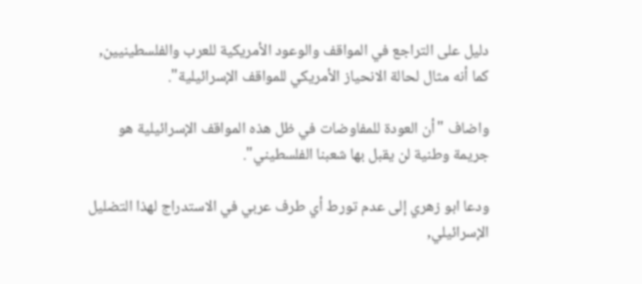دليل على التراجع في المواقف والوعود الأمريكية للعرب والفلسطينيين, كما أنه مثال لحالة الانحياز الأمريكي للمواقف الإسرائيلية".

واضاف "أن العودة للمفاوضات في ظل هذه المواقف الإسرائيلية هو جريمة وطنية لن يقبل بها شعبنا الفلسطيني".

ودعا ابو زهري إلى عدم تورط أي طرف عربي في الاستدراج لهذا التضليل الإسرائيلي,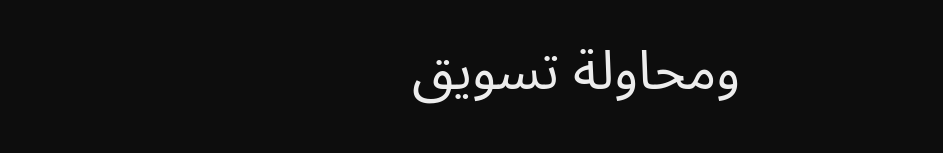ومحاولة تسويق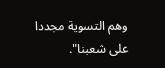وهم التسوية مجددا على شعبنا".